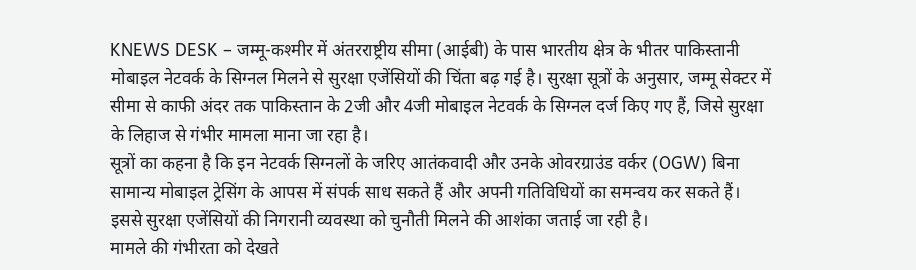KNEWS DESK – जम्मू-कश्मीर में अंतरराष्ट्रीय सीमा (आईबी) के पास भारतीय क्षेत्र के भीतर पाकिस्तानी मोबाइल नेटवर्क के सिग्नल मिलने से सुरक्षा एजेंसियों की चिंता बढ़ गई है। सुरक्षा सूत्रों के अनुसार, जम्मू सेक्टर में सीमा से काफी अंदर तक पाकिस्तान के 2जी और 4जी मोबाइल नेटवर्क के सिग्नल दर्ज किए गए हैं, जिसे सुरक्षा के लिहाज से गंभीर मामला माना जा रहा है।
सूत्रों का कहना है कि इन नेटवर्क सिग्नलों के जरिए आतंकवादी और उनके ओवरग्राउंड वर्कर (OGW) बिना सामान्य मोबाइल ट्रेसिंग के आपस में संपर्क साध सकते हैं और अपनी गतिविधियों का समन्वय कर सकते हैं। इससे सुरक्षा एजेंसियों की निगरानी व्यवस्था को चुनौती मिलने की आशंका जताई जा रही है।
मामले की गंभीरता को देखते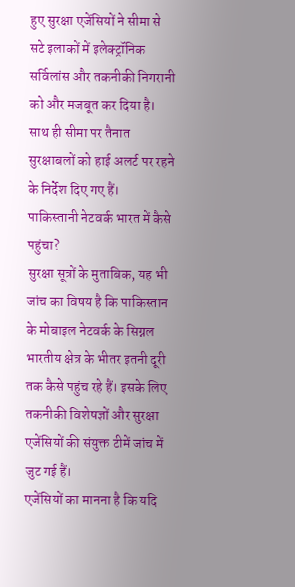हुए सुरक्षा एजेंसियों ने सीमा से सटे इलाकों में इलेक्ट्रॉनिक सर्विलांस और तकनीकी निगरानी को और मजबूत कर दिया है। साथ ही सीमा पर तैनात सुरक्षाबलों को हाई अलर्ट पर रहने के निर्देश दिए गए हैं।
पाकिस्तानी नेटवर्क भारत में कैसे पहुंचा?
सुरक्षा सूत्रों के मुताबिक, यह भी जांच का विषय है कि पाकिस्तान के मोबाइल नेटवर्क के सिग्नल भारतीय क्षेत्र के भीतर इतनी दूरी तक कैसे पहुंच रहे हैं। इसके लिए तकनीकी विशेषज्ञों और सुरक्षा एजेंसियों की संयुक्त टीमें जांच में जुट गई हैं।
एजेंसियों का मानना है कि यदि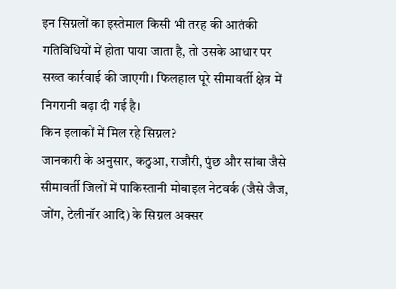इन सिग्नलों का इस्तेमाल किसी भी तरह की आतंकी गतिविधियों में होता पाया जाता है, तो उसके आधार पर सख्त कार्रवाई की जाएगी। फिलहाल पूरे सीमावर्ती क्षेत्र में निगरानी बढ़ा दी गई है।
किन इलाकों में मिल रहे सिग्नल?
जानकारी के अनुसार, कठुआ, राजौरी, पुंछ और सांबा जैसे सीमावर्ती जिलों में पाकिस्तानी मोबाइल नेटवर्क (जैसे जैज, जोंग, टेलीनॉर आदि) के सिग्नल अक्सर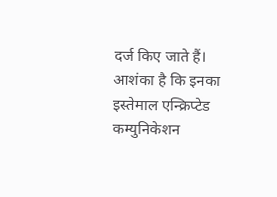दर्ज किए जाते हैं। आशंका है कि इनका इस्तेमाल एन्क्रिप्टेड कम्युनिकेशन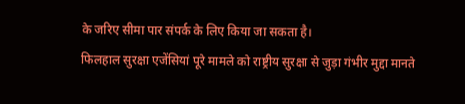के जरिए सीमा पार संपर्क के लिए किया जा सकता है।
फिलहाल सुरक्षा एजेंसियां पूरे मामले को राष्ट्रीय सुरक्षा से जुड़ा गंभीर मुद्दा मानते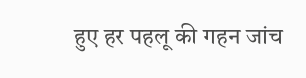हुए हर पहलू की गहन जांच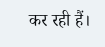कर रही हैं।